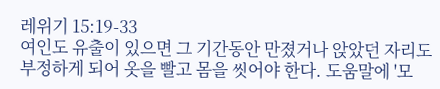레위기 15:19-33
여인도 유출이 있으면 그 기간동안 만졌거나 앉았던 자리도 부정하게 되어 옷을 빨고 몸을 씻어야 한다. 도움말에 '모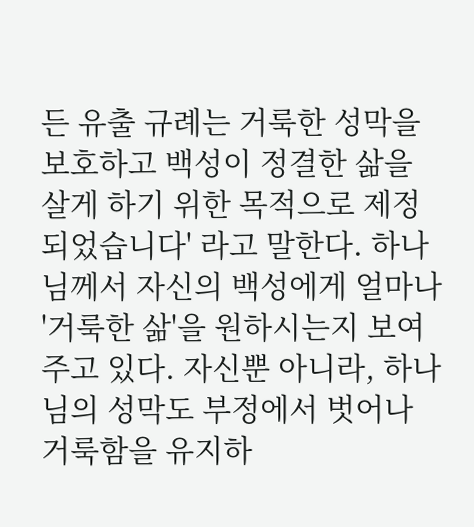든 유출 규례는 거룩한 성막을 보호하고 백성이 정결한 삶을 살게 하기 위한 목적으로 제정 되었습니다' 라고 말한다. 하나님께서 자신의 백성에게 얼마나 '거룩한 삶'을 원하시는지 보여 주고 있다. 자신뿐 아니라, 하나님의 성막도 부정에서 벗어나 거룩함을 유지하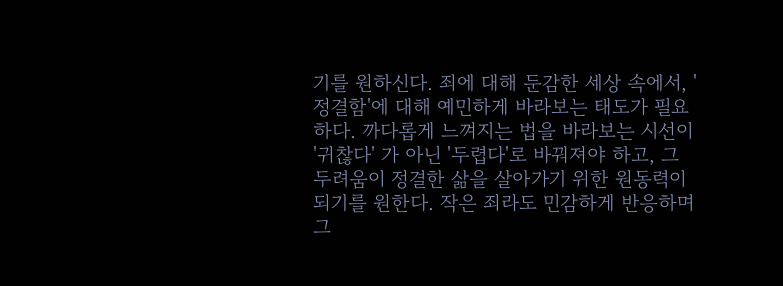기를 원하신다. 죄에 대해 둔감한 세상 속에서, '정결함'에 대해 예민하게 바라보는 태도가 필요하다. 까다롭게 느껴지는 법을 바라보는 시선이 '귀찮다' 가 아닌 '두렵다'로 바꿔져야 하고, 그 두려움이 정결한 삶을 살아가기 위한 원동력이 되기를 원한다. 작은 죄라도 민감하게 반응하며 그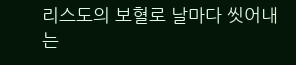리스도의 보혈로 날마다 씻어내는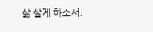삶 살게 하소서.